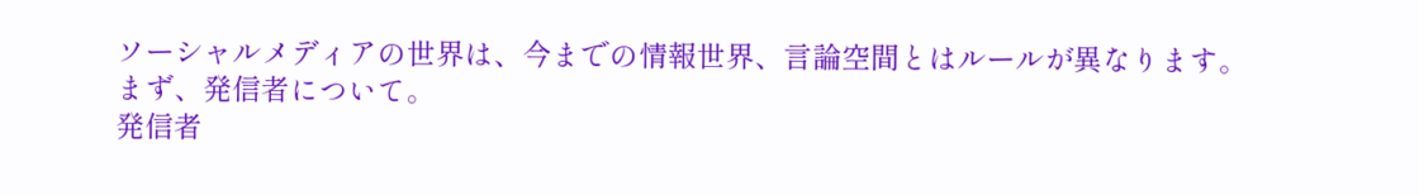ソーシャルメディアの世界は、今までの情報世界、言論空間とはルールが異なります。
まず、発信者について。
発信者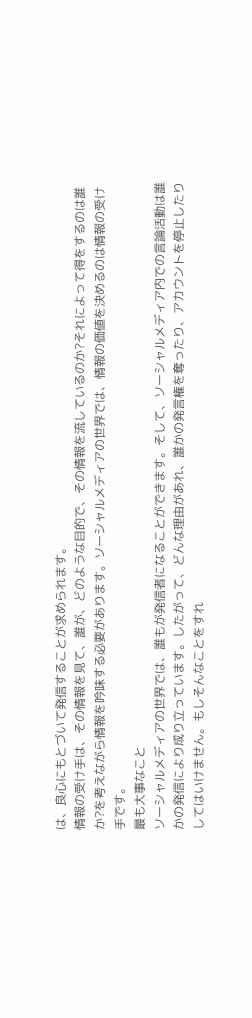は、良心にもとづいて発信することが求められます。
情報の受け手は、その情報を見て、誰が、どのような目的で、その情報を流しているのか?それによって得をするのは誰か?を考えながら情報を吟味する必要があります。ソーシャルメディアの世界では、情報の価値を決めるのは情報の受け手です。
最も大事なこと
ソーシャルメディアの世界では、誰もが発信者になることができます。そして、ソーシャルメディア内での言論活動は誰かの発信により成り立っています。したがって、どんな理由があれ、誰かの発言権を奪ったり、アカウントを停止したりしてはいけません。もしそんなことをすれ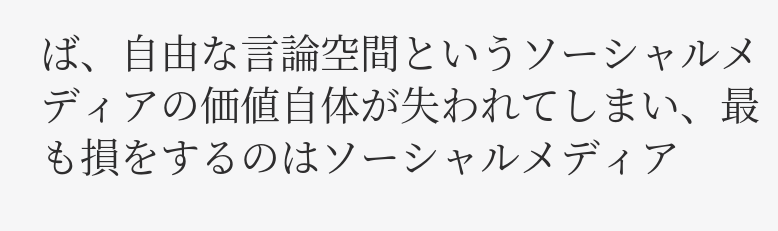ば、自由な言論空間というソーシャルメディアの価値自体が失われてしまい、最も損をするのはソーシャルメディア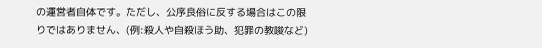の運営者自体です。ただし、公序良俗に反する場合はこの限りではありません、(例:殺人や自殺ほう助、犯罪の教唆など)